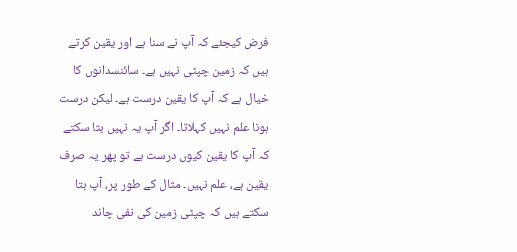فرض کیجئے کہ آپ نے سنا ہے اور یقین کرتے ہیں کہ زمین چپٹی نہیں ہے۔ سائنسدانوں کا خیال ہے کہ آپ کا یقین درست ہے۔ لیکن درست ہونا علم نہیں کہلاتا۔ اگر آپ یہ نہیں بتا سکتے کہ آپ کا یقین کیوں درست ہے تو پھر یہ صرف یقین ہے، علم نہیں۔ مثال کے طور پر، آپ بتا سکتے ہیں کہ چپٹی زمین کی نفی چاند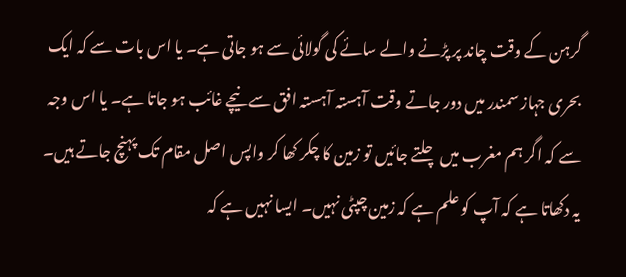گرہن کے وقت چاند پر پڑنے والے سائے کی گولائی سے ہو جاتی ہے۔ یا اس بات سے کہ ایک بحری جہاز سمندر میں دور جاتے وقت آہستہ آہستہ افق سے نیچے غائب ہو جاتا ہے۔ یا اس وجہ سے کہ اگر ہم مغرب میں چلتے جائیں تو زمین کا چکر کھا کر واپس اصل مقام تک پہنچ جاتے ہیں۔ یہ دکھاتا ہے کہ آپ کو علم ہے کہ زمین چپٹی نہیں۔ ایسا نہیں ہے کہ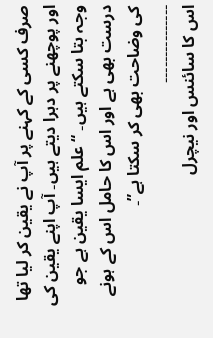صرف کسی کے کہنے پر آپ نے یقین کر لیا تھا اور پوچھنے پر دہرا دیتے ہیں۔ آپ اپنے یقین کی وجہ بتا سکتے ہیں۔ “علم ایسا یقین ہے جو درست بھی ہے اور اس کا حامل اس کے ہونے کی وضاحت بھی کر سکتا ہے”۔
۔۔۔۔۔۔۔۔۔۔۔۔۔۔۔
اس کا سائنس اور نیچرل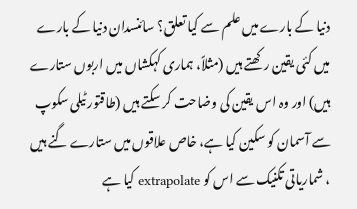دنیا کے بارے میں علم سے کیا تعلق؟ سائنسدان دنیا کے بارے میں کئی یقین رکھتے ہیں (مثلاً، ہماری کہکشاں میں اربوں ستارے ہیں) اور وہ اس یقین کی وضاحت کر سکتے ہیں (طاقتور ٹیلی سکوپ سے آسمان کو سکین کیا ہے، خاص علاقوں میں ستارے گنے ہیں ، شماریاتی تکنیک سے اس کو extrapolate کیا ہے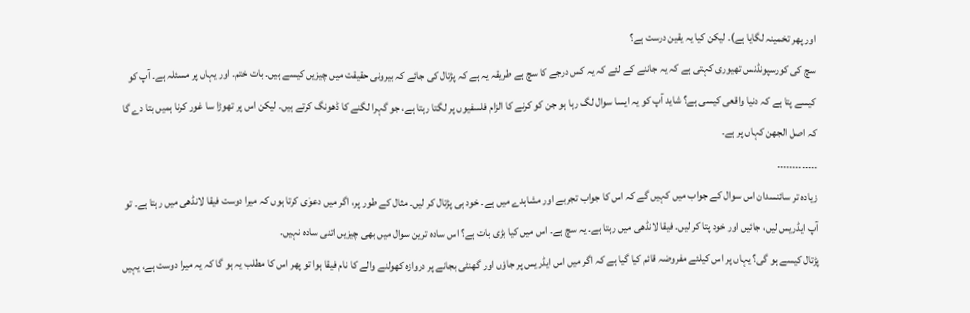اور پھر تخمینہ لگایا ہے)۔ لیکن کیا یہ یقین درست ہے؟
سچ کی کورسپونڈنس تھیوری کہتی ہے کہ یہ جاننے کے لئے کہ یہ کس درجے کا سچ ہے طریقہ یہ ہے کہ پڑتال کی جائے کہ بیرونی حقیقت میں چیزیں کیسے ہیں۔ بات ختم۔ اور یہاں پر مسئلہ ہے۔ آپ کو کیسے پتا ہے کہ دنیا واقعی کیسی ہے؟ شاید آپ کو یہ ایسا سوال لگ رہا ہو جن کو کرنے کا الزام فلسفیوں پر لگتا رہتا ہے، جو گہرا لگنے کا ڈھونگ کرتے ہیں۔ لیکن اس پر تھوڑا سا غور کرنا ہمیں بتا دے گا کہ اصل الجھن کہاں پر ہے۔
۔۔۔۔۔۔۔۔۔۔۔۔۔
زیادہ تر سائنسدان اس سوال کے جواب میں کہیں گے کہ اس کا جواب تجربے اور مشاہدے میں ہے۔ خود ہی پڑتال کر لیں۔ مثال کے طور پر، اگر میں دعوٰی کرتا ہوں کہ میرا دوست فیقا لانڈھی میں رہتا ہے۔ تو آپ ایڈریس لیں، جائیں اور خود پتا کر لیں۔ فیقا لانڈھی میں رہتا ہے۔ یہ سچ ہے۔ اس میں کیا بڑی بات ہے؟ اس سادہ ترین سوال میں بھی چیزیں اتنی سادہ نہیں۔
پڑتال کیسے ہو گی؟ یہاں پر اس کیلئے مفروضہ قائم کیا گیا ہے کہ اگر میں اس ایڈریس پر جاوٗں اور گھنٹی بجانے پر دروازہ کھولنے والے کا نام فیقا ہوا تو پھر اس کا مطلب یہ ہو گا کہ یہ میرا دوست ہے، یہیں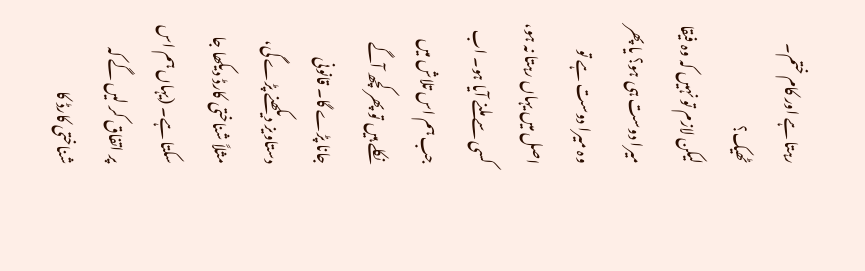رہتا ہے اور کام ختم۔ ٹھیک؟
لیکن لازم تو نہیں کہ وہ فیقا میرا دوست ہی ہو؟ یا پھر وہ میرا دوست ہے تو اصل میں یہاں رہتا نہ ہو، کسی سے ملنے آیا ہو۔ اب جب ہم اس تلاش میں نکلے ہیں تو پھر کچھ آگے جانا پڑے گا۔ قانونی دستاویز دیکھنے پڑے گی، مثلاً شناختی کارڈ دیکھا جا سکتا ہے۔ (یہاں ہم اس پر اتفاق کر لیں گے کہ شناختی کارڈ کا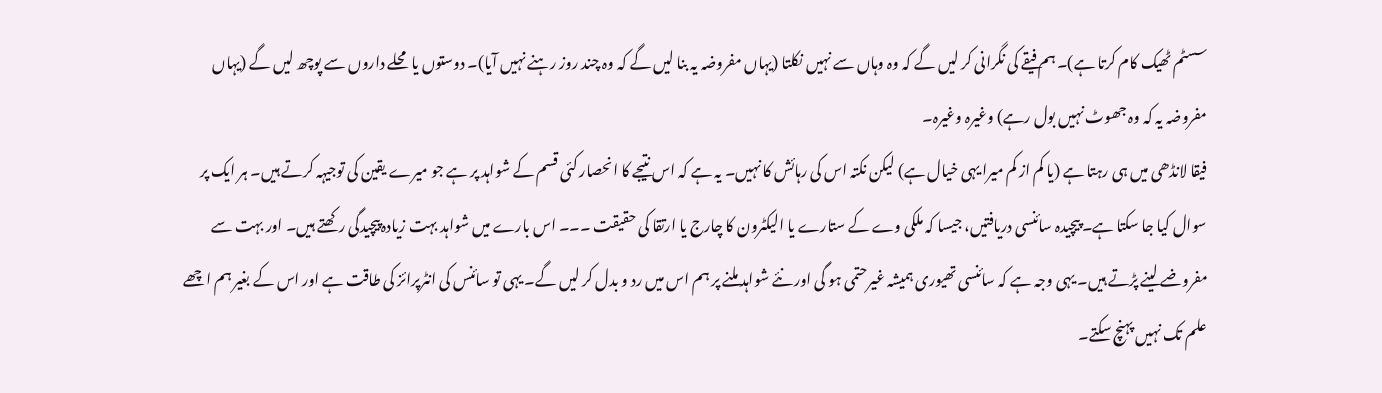سسٹم ٹھیک کام کرتا ہے)۔ ہم فیقے کی نگرانی کر لیں گے کہ وہ وہاں سے نہیں نکلتا (یہاں مفروضہ یہ بنا لیں گے کہ وہ چند روز رہنے نہیں آیا)۔ دوستوں یا محلے داروں سے پوچھ لیں گے (یہاں مفروضہ یہ کہ وہ جھوٹ نہیں بول رہے) وغیرہ وغیرہ۔
فیقا لانڈھی میں ہی رہتا ہے (یا کم از کم میرا یہی خیال ہے) لیکن نکتہ اس کی رہائش کا نہیں۔ یہ ہے کہ اس نتیجے کا انحصار کئی قسم کے شواہد پر ہے جو میرے یقین کی توجیہہ کرتے ہیں۔ ہر ایک پر سوال کیا جا سکتا ہے۔ پیچیدہ سائنسی دریافتیں، جیسا کہ ملکی وے کے ستارے یا الیکٹرون کا چارج یا ارتقا کی حقیقت ۔۔۔ اس بارے میں شواہد بہت زیادہ پیچیدگی رکھتے ہیں۔ اور بہت سے مفروضے لینے پڑتے ہیں۔ یہی وجہ ہے کہ سائنسی تھیوری ہمیشہ غیرحتمی ہو گی اور نئے شواہد ملنے پر ہم اس میں رد و بدل کر لیں گے۔ یہی تو سائنس کی انٹرپرائز کی طاقت ہے اور اس کے بغیر ہم اچھے علم تک نہیں پہنچ سکتے۔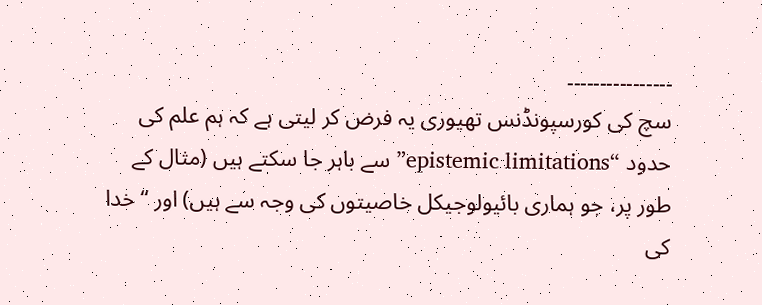۔۔۔۔۔۔۔۔۔۔۔۔۔۔۔۔
سچ کی کورسپونڈنس تھیوری یہ فرض کر لیتی ہے کہ ہم علم کی حدود “epistemic limitations” سے باہر جا سکتے ہیں (مثال کے طور پر، جو ہماری بائیولوجیکل خاصیتوں کی وجہ سے ہیں) اور “خدا کی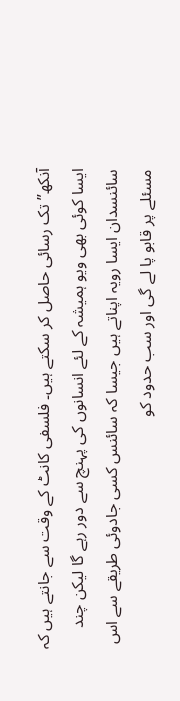آنکھ” تک رسائی حاصل کر سکتے ہیں۔ فلسفی کانٹ کے وقت سے جانتے ہیں کہ ایسا کوئی بھی ویو ہمیشہ کے لئے انسانوں کی پہنچ سے دور رہے گا لیکن چند سائنسدان ایسا رویہ اپناتے ہیں جیسا کہ سائنس کسی جادوئی طریقے سے اس مسئلے پر قابو پا لے گی اور سب حدود کو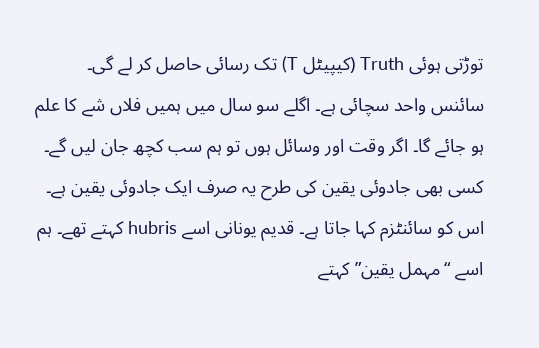توڑتی ہوئی Truth (کیپیٹل T) تک رسائی حاصل کر لے گی۔
سائنس واحد سچائی ہے۔ اگلے سو سال میں ہمیں فلاں شے کا علم ہو جائے گا۔ اگر وقت اور وسائل ہوں تو ہم سب کچھ جان لیں گے۔
کسی بھی جادوئی یقین کی طرح یہ صرف ایک جادوئی یقین ہے۔
اس کو سائنٹزم کہا جاتا ہے۔ قدیم یونانی اسے hubris کہتے تھے۔ ہم اسے “مہمل یقین” کہتے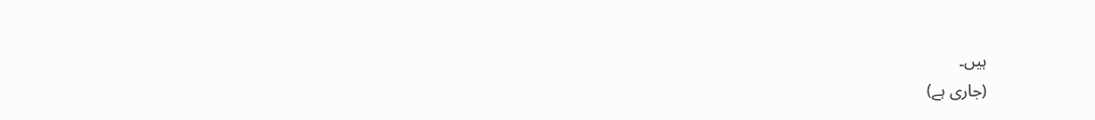ہیں۔
(جاری ہے)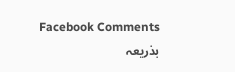Facebook Comments
بذریعہ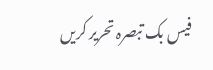فیس بک تبصرہ تحریر کریں